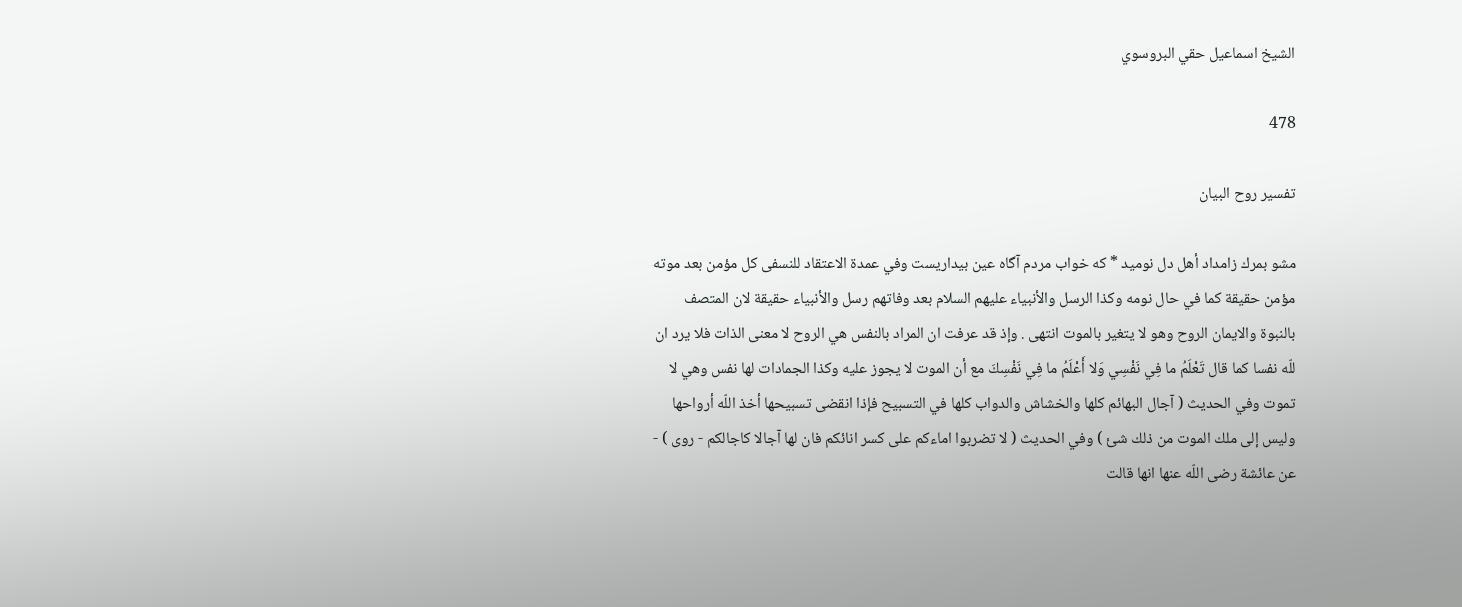الشيخ اسماعيل حقي البروسوي

478

تفسير روح البيان

مشو بمرك زامداد أهل دل نوميد * كه خواب مردم آگاه عين بيداريست وفي عمدة الاعتقاد للنسفى كل مؤمن بعد موته مؤمن حقيقة كما في حال نومه وكذا الرسل والأنبياء عليهم السلام بعد وفاتهم رسل والأنبياء حقيقة لان المتصف بالنبوة والايمان الروح وهو لا يتغير بالموت انتهى . وإذ قد عرفت ان المراد بالنفس هي الروح لا معنى الذات فلا يرد ان للّه نفسا كما قال تَعْلَمُ ما فِي نَفْسِي وَلا أَعْلَمُ ما فِي نَفْسِكَ مع أن الموت لا يجوز عليه وكذا الجمادات لها نفس وهي لا تموت وفي الحديث ( آجال البهائم كلها والخشاش والدواب كلها في التسبيح فإذا انقضى تسبيحها أخذ اللّه أرواحها وليس إلى ملك الموت من ذلك شئ ) وفي الحديث ( لا تضربوا اماءكم على كسر انائكم فان لها آجالا كاجالكم - روى ) - عن عائشة رضى اللّه عنها انها قالت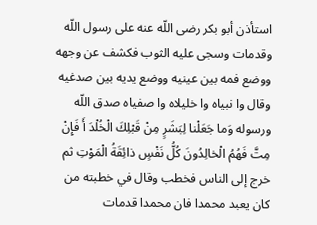استأذن أبو بكر رضى اللّه عنه على رسول اللّه وقدمات وسجى عليه الثوب فكشف عن وجهه ووضع فمه بين عينيه ووضع يديه بين صدغيه وقال وا نبياه وا خليلاه وا صفياه صدق اللّه ورسوله وَما جَعَلْنا لِبَشَرٍ مِنْ قَبْلِكَ الْخُلْدَ أَ فَإِنْ مِتَّ فَهُمُ الْخالِدُونَ كُلُّ نَفْسٍ ذائِقَةُ الْمَوْتِ ثم خرج إلى الناس فخطب وقال في خطبته من كان يعبد محمدا فان محمدا قدمات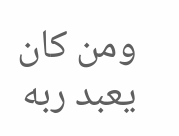ومن كان يعبد ربه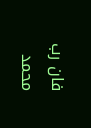فان رب محمد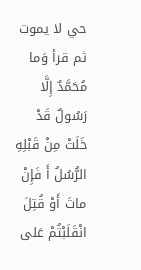حي لا يموت ثم قرأ وَما مُحَمَّدٌ إِلَّا رَسُولٌ قَدْ خَلَتْ مِنْ قَبْلِهِ الرُّسُلُ أَ فَإِنْ ماتَ أَوْ قُتِلَ انْقَلَبْتُمْ عَلى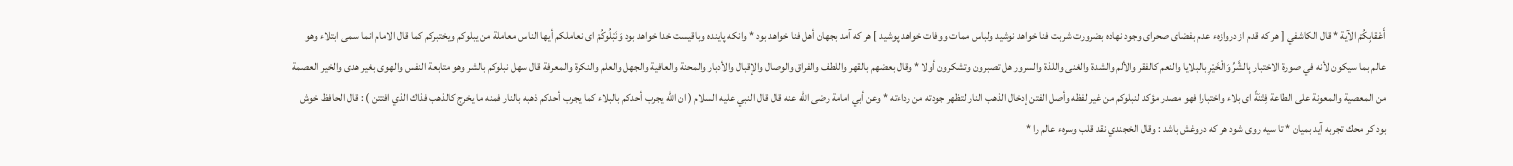أَعْقابِكُمْ الآية * قال الكاشفي [ هر كه قدم از دروازهء عدم بفضاى صحراى وجود نهاده بضرورت شربت فنا خواهد نوشيد ولباس ممات ووفات خواهد پوشيد ] هر كه آمد بجهان أهل فنا خواهد بود * وانكه پاينده وباقيست خدا خواهد بود وَنَبْلُوكُمْ اى نعاملكم أيها الناس معاملة من يبلوكم ويختبركم كما قال الامام انما سمى ابتلاء وهو عالم بما سيكون لأنه في صورة الاختبار بِالشَّرِّ وَالْخَيْرِ بالبلايا والنعم كالفقر والألم والشدة والغنى واللذة والسرور هل تصبرون وتشكرون أولا * وقال بعضهم بالقهر واللطف والفراق والوصال والإقبال والأدبار والمحنة والعافية والجهل والعلم والنكرة والمعرفة قال سهل نبلوكم بالشر وهو متابعة النفس والهوى بغير هدى والخير العصمة من المعصية والمعونة على الطاعة فِتْنَةً اى بلاء واختبارا فهو مصدر مؤكد لنبلوكم من غير لفظه وأصل الفتن إدخال الذهب النار لتظهر جودته من رداءته * وعن أبي امامة رضى اللّه عنه قال قال النبي عليه السلام ( ان اللّه يجرب أحدكم بالبلاء كما يجرب أحدكم ذهبه بالنار فمنه ما يخرج كالذهب فذاك الذي افتتن ) : قال الحافظ خوش بود كر محك تجربه آيد بميان * تا سيه روى شود هر كه دروغش باشد : وقال الخجندي نقد قلب وسرهء عالم را *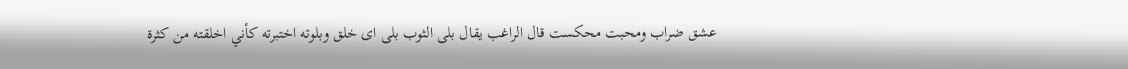عشق ضراب ومحبت محكست قال الراغب يقال بلى الثوب بلى اى خلق وبلوته اختبرته كأني اخلقته من كثرة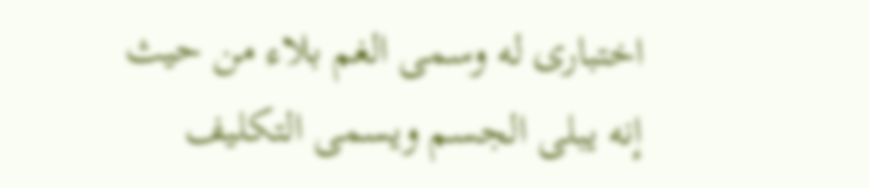اختبارى له وسمى الغم بلاء من حيث إنه يبلى الجسم ويسمى التكليف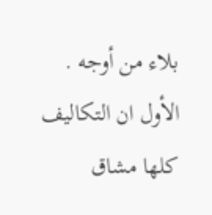بلاء من أوجه . الأول ان التكاليف كلها مشاق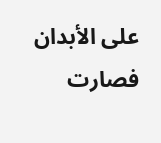على الأبدان فصارت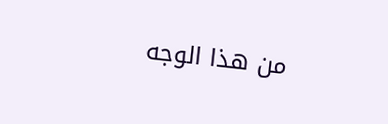من هذا الوجه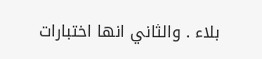بلاء . والثاني انها اختبارات